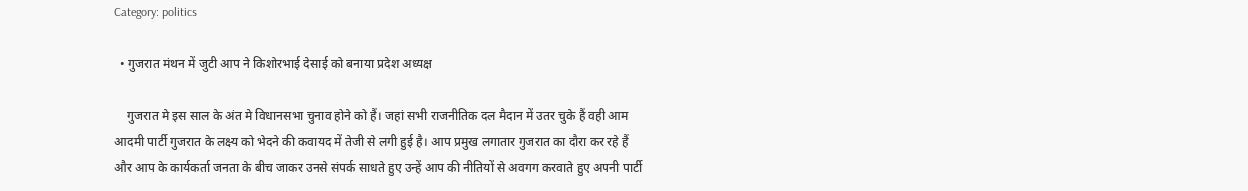Category: politics

  • गुजरात मंथन में जुटी आप ने किशोरभाई देसाई को बनाया प्रदेश अध्यक्ष

    गुजरात मे इस साल के अंत मे विधानसभा चुनाव होने को हैं। जहां सभी राजनीतिक दल मैदान में उतर चुके हैं वही आम आदमी पार्टी गुजरात के लक्ष्य को भेदने की कवायद में तेजी से लगी हुई है। आप प्रमुख लगातार गुजरात का दौरा कर रहे हैं और आप के कार्यकर्ता जनता के बीच जाकर उनसे संपर्क साधते हुए उन्हें आप की नीतियों से अवगग करवाते हुए अपनी पार्टी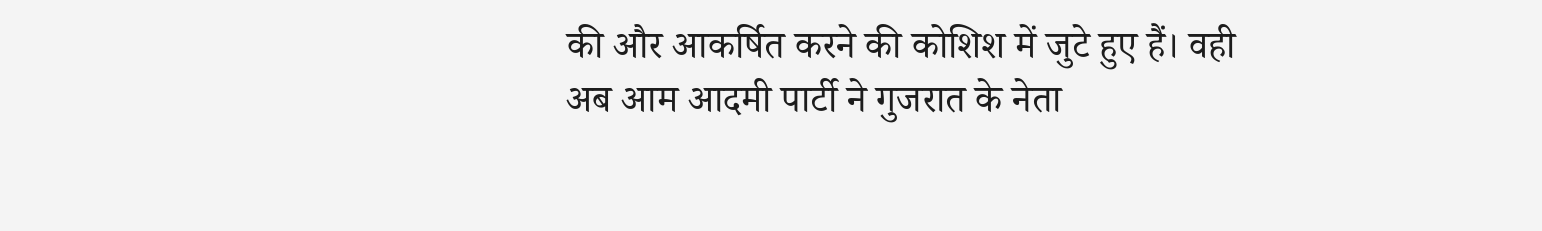की और आकर्षित करने की कोशिश में जुटे हुए हैं। वही अब आम आदमी पार्टी ने गुजरात के नेता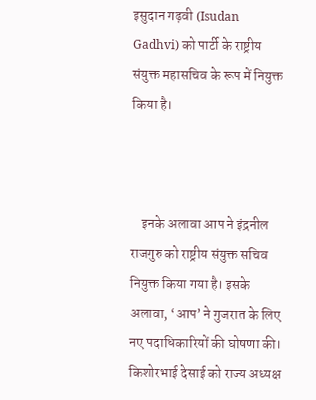इसुदान गढ़वी (Isudan Gadhvi) को पार्टी के राष्ट्रीय संयुक्त महासचिव के रूप में नियुक्त किया है।



    इनके अलावा आप ने इंद्रनील राजगुरु को राष्ट्रीय संयुक्त सचिव नियुक्त किया गया है। इसके अलावा, ‘आप’ ने गुजरात के लिए नए पदाधिकारियों की घोषणा की। किशोरभाई देसाई को राज्य अध्यक्ष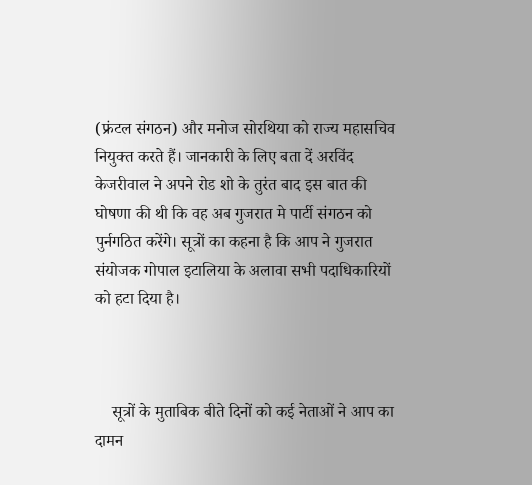(फ्रंटल संगठन) और मनोज सोरथिया को राज्य महासचिव नियुक्त करते हैं। जानकारी के लिए बता दें अरविंद केजरीवाल ने अपने रोड शो के तुरंत बाद इस बात की घोषणा की थी कि वह अब गुजरात मे पार्टी संगठन को पुर्नगठित करेंगे। सूत्रों का कहना है कि आप ने गुजरात संयोजक गोपाल इटालिया के अलावा सभी पदाधिकारियों को हटा दिया है।



    सूत्रों के मुताबिक बीते दिनों को कई नेताओं ने आप का दामन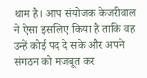थाम है। आप संयोजक केजरीवाल ने ऐसा इसलिए किया है ताकि वह उन्हें कोई पद दे सके और अपने संगठन को मजबूत कर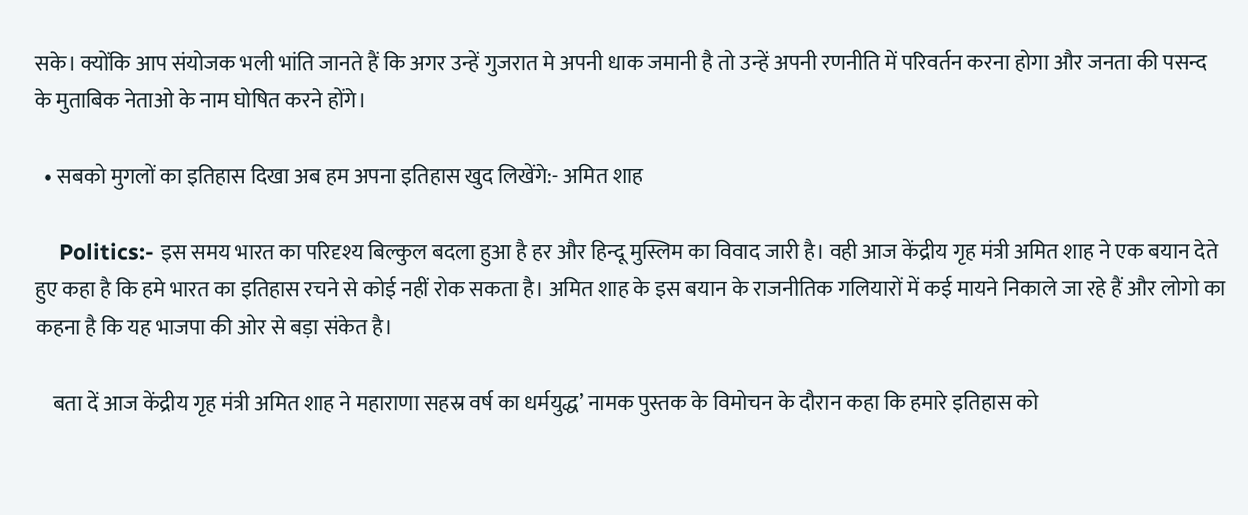सके। क्योंकि आप संयोजक भली भांति जानते हैं कि अगर उन्हें गुजरात मे अपनी धाक जमानी है तो उन्हें अपनी रणनीति में परिवर्तन करना होगा और जनता की पसन्द के मुताबिक नेताओ के नाम घोषित करने होंगे।

  • सबको मुगलों का इतिहास दिखा अब हम अपना इतिहास खुद लिखेंगे:- अमित शाह

    Politics:- इस समय भारत का परिदृश्य बिल्कुल बदला हुआ है हर और हिन्दू मुस्लिम का विवाद जारी है। वही आज केंद्रीय गृह मंत्री अमित शाह ने एक बयान देते हुए कहा है कि हमे भारत का इतिहास रचने से कोई नहीं रोक सकता है। अमित शाह के इस बयान के राजनीतिक गलियारों में कई मायने निकाले जा रहे हैं और लोगो का कहना है कि यह भाजपा की ओर से बड़ा संकेत है।

    बता दें आज केंद्रीय गृह मंत्री अमित शाह ने महाराणा सहस्र वर्ष का धर्मयुद्ध’ नामक पुस्तक के विमोचन के दौरान कहा कि हमारे इतिहास को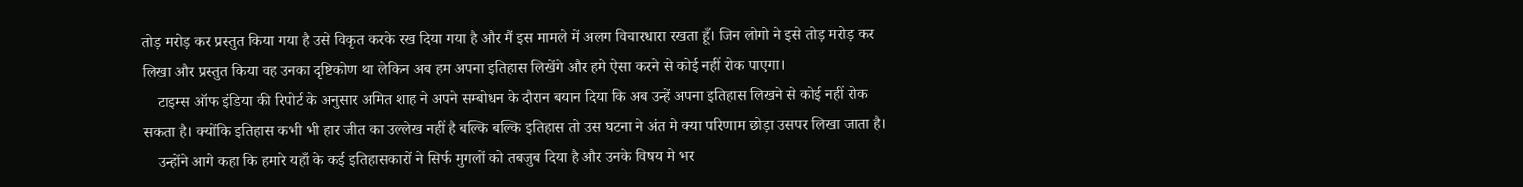तोड़ मरोड़ कर प्रस्तुत किया गया है उसे विकृत करके रख दिया गया है और मैं इस मामले में अलग विचारधारा रखता हूँ। जिन लोगो ने इसे तोड़ मरोड़ कर लिखा और प्रस्तुत किया वह उनका दृष्टिकोण था लेकिन अब हम अपना इतिहास लिखेंगे और हमे ऐसा करने से कोई नहीं रोक पाएगा।
    टाइम्स ऑफ इंडिया की रिपोर्ट के अनुसार अमित शाह ने अपने सम्बोधन के दौरान बयान दिया कि अब उन्हें अपना इतिहास लिखने से कोई नहीं रोक सकता है। क्योंकि इतिहास कभी भी हार जीत का उल्लेख नहीं है बल्कि बल्कि इतिहास तो उस घटना ने अंत मे क्या परिणाम छोड़ा उसपर लिखा जाता है।
    उन्होंने आगे कहा कि हमारे यहाँ के कई इतिहासकारों ने सिर्फ मुगलों को तबजुब दिया है और उनके विषय मे भर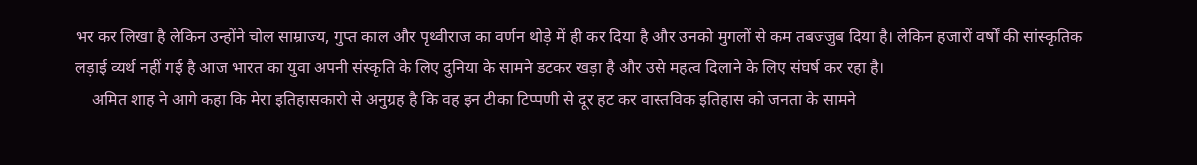भर कर लिखा है लेकिन उन्होंने चोल साम्राज्य, गुप्त काल और पृथ्वीराज का वर्णन थोड़े में ही कर दिया है और उनको मुगलों से कम तबज्जुब दिया है। लेकिन हजारों वर्षों की सांस्कृतिक लड़ाई व्यर्थ नहीं गई है आज भारत का युवा अपनी संस्कृति के लिए दुनिया के सामने डटकर खड़ा है और उसे महत्व दिलाने के लिए संघर्ष कर रहा है।
    अमित शाह ने आगे कहा कि मेरा इतिहासकारो से अनुग्रह है कि वह इन टीका टिप्पणी से दूर हट कर वास्तविक इतिहास को जनता के सामने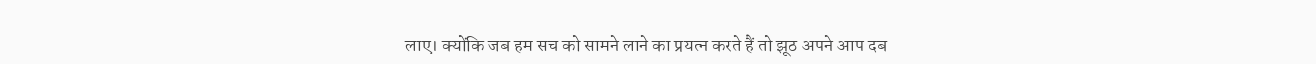लाए। क्योंकि जब हम सच को सामने लाने का प्रयत्न करते हैं तो झूठ अपने आप दब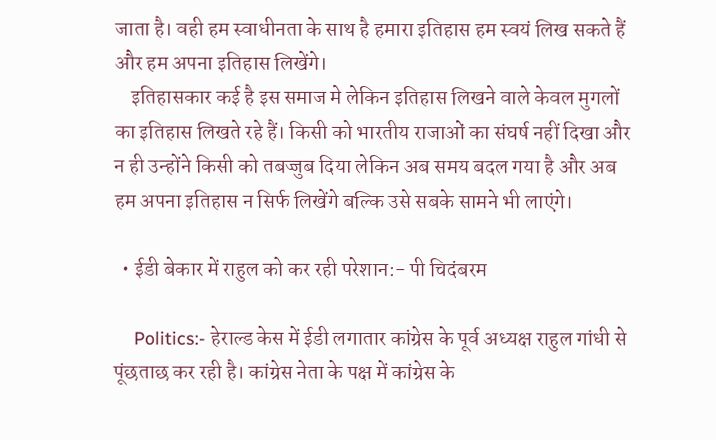जाता है। वही हम स्वाधीनता के साथ है हमारा इतिहास हम स्वयं लिख सकते हैं और हम अपना इतिहास लिखेंगे।
    इतिहासकार कई है इस समाज मे लेकिन इतिहास लिखने वाले केवल मुगलों का इतिहास लिखते रहे हैं। किसी को भारतीय राजाओं का संघर्ष नहीं दिखा और न ही उन्होंने किसी को तबज्जुब दिया लेकिन अब समय बदल गया है और अब हम अपना इतिहास न सिर्फ लिखेंगे बल्कि उसे सबके सामने भी लाएंगे।

  • ईडी बेकार में राहुल को कर रही परेशान:- पी चिदंबरम

    Politics:- हेराल्ड केस में ईडी लगातार कांग्रेस के पूर्व अध्यक्ष राहुल गांधी से पूंछताछ कर रही है। कांग्रेस नेता के पक्ष में कांग्रेस के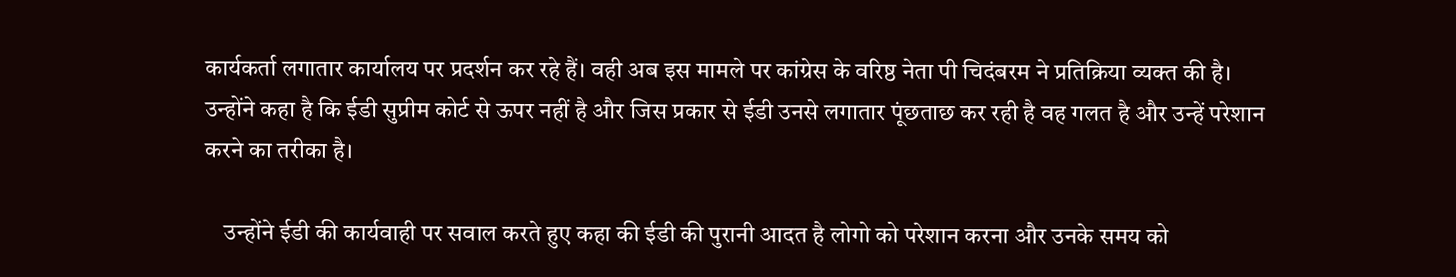कार्यकर्ता लगातार कार्यालय पर प्रदर्शन कर रहे हैं। वही अब इस मामले पर कांग्रेस के वरिष्ठ नेता पी चिदंबरम ने प्रतिक्रिया व्यक्त की है। उन्होंने कहा है कि ईडी सुप्रीम कोर्ट से ऊपर नहीं है और जिस प्रकार से ईडी उनसे लगातार पूंछताछ कर रही है वह गलत है और उन्हें परेशान करने का तरीका है।

    उन्होंने ईडी की कार्यवाही पर सवाल करते हुए कहा की ईडी की पुरानी आदत है लोगो को परेशान करना और उनके समय को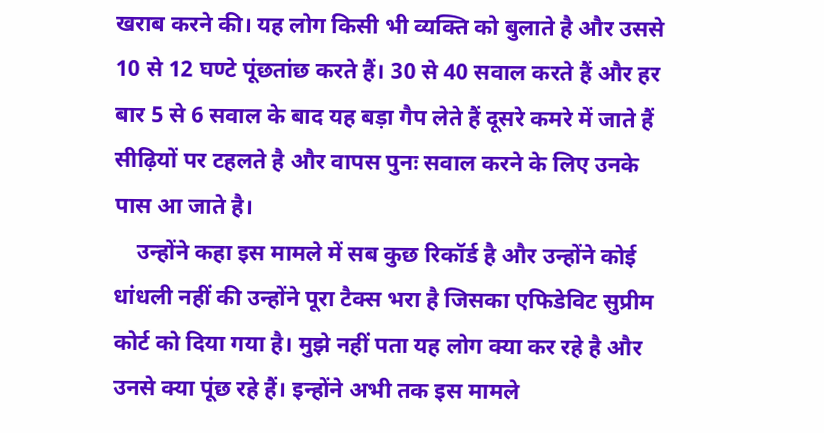खराब करने की। यह लोग किसी भी व्यक्ति को बुलाते है और उससे 10 से 12 घण्टे पूंछतांछ करते हैं। 30 से 40 सवाल करते हैं और हर बार 5 से 6 सवाल के बाद यह बड़ा गैप लेते हैं दूसरे कमरे में जाते हैं सीढ़ियों पर टहलते है और वापस पुनः सवाल करने के लिए उनके पास आ जाते है।
    उन्होंने कहा इस मामले में सब कुछ रिकॉर्ड है और उन्होंने कोई धांधली नहीं की उन्होंने पूरा टैक्स भरा है जिसका एफिडेविट सुप्रीम कोर्ट को दिया गया है। मुझे नहीं पता यह लोग क्या कर रहे है और उनसे क्या पूंछ रहे हैं। इन्होंने अभी तक इस मामले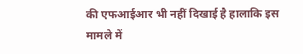की एफआईआर भी नहीं दिखाई है हालाकि इस मामले में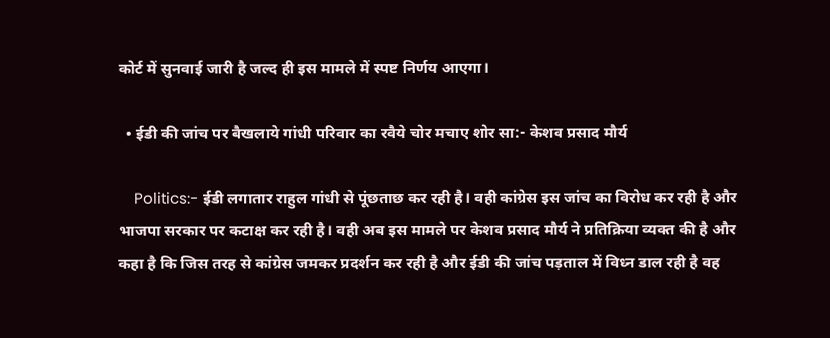कोर्ट में सुनवाई जारी है जल्द ही इस मामले में स्पष्ट निर्णय आएगा।

  • ईडी की जांच पर बैखलाये गांधी परिवार का रवैये चोर मचाए शोर सा:- केशव प्रसाद मौर्य

    Politics:- ईडी लगातार राहुल गांधी से पूंछताछ कर रही है। वही कांग्रेस इस जांच का विरोध कर रही है और भाजपा सरकार पर कटाक्ष कर रही है। वही अब इस मामले पर केशव प्रसाद मौर्य ने प्रतिक्रिया व्यक्त की है और कहा है कि जिस तरह से कांग्रेस जमकर प्रदर्शन कर रही है और ईडी की जांच पड़ताल में विध्न डाल रही है वह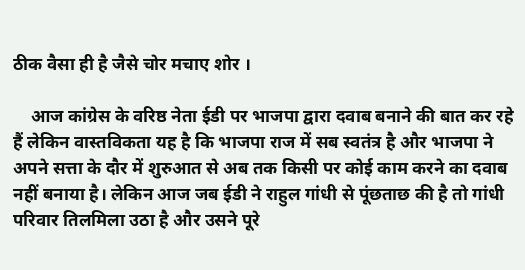ठीक वैसा ही है जैसे चोर मचाए शोर ।

    आज कांग्रेस के वरिष्ठ नेता ईडी पर भाजपा द्वारा दवाब बनाने की बात कर रहे हैं लेकिन वास्तविकता यह है कि भाजपा राज में सब स्वतंत्र है और भाजपा ने अपने सत्ता के दौर में शुरुआत से अब तक किसी पर कोई काम करने का दवाब नहीं बनाया है। लेकिन आज जब ईडी ने राहुल गांधी से पूंछताछ की है तो गांधी परिवार तिलमिला उठा है और उसने पूरे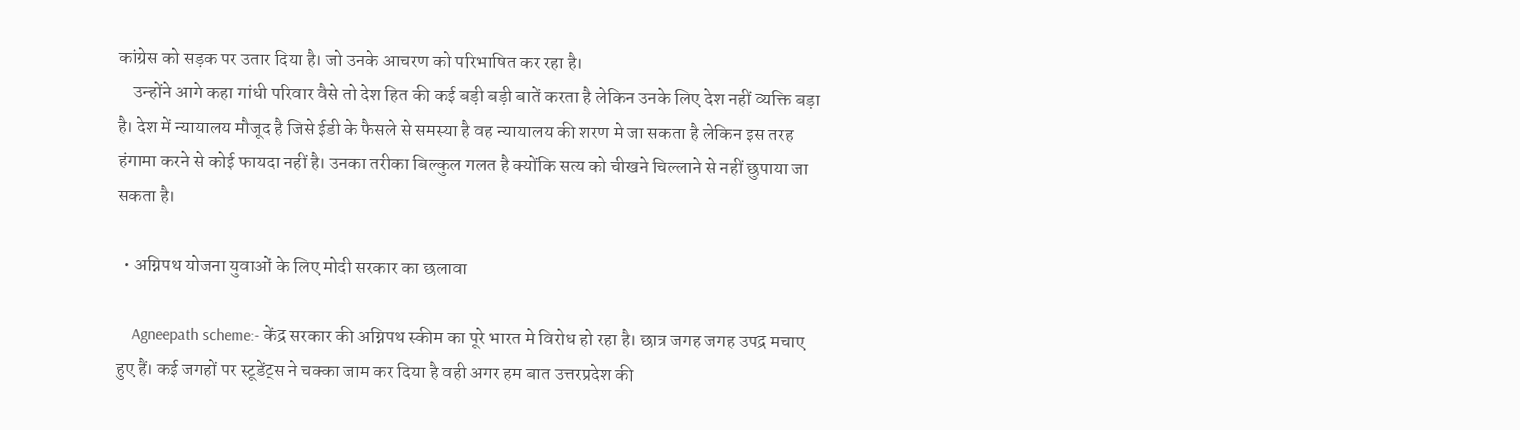कांग्रेस को सड़क पर उतार दिया है। जो उनके आचरण को परिभाषित कर रहा है।
    उन्होंने आगे कहा गांधी परिवार वैसे तो देश हित की कई बड़ी बड़ी बातें करता है लेकिन उनके लिए देश नहीं व्यक्ति बड़ा है। देश में न्यायालय मौजूद है जिसे ईडी के फैसले से समस्या है वह न्यायालय की शरण मे जा सकता है लेकिन इस तरह हंगामा करने से कोई फायदा नहीं है। उनका तरीका बिल्कुल गलत है क्योंकि सत्य को चीखने चिल्लाने से नहीं छुपाया जा सकता है।

  • अग्निपथ योजना युवाओं के लिए मोदी सरकार का छलावा

    Agneepath scheme:- केंद्र सरकार की अग्निपथ स्कीम का पूरे भारत मे विरोध हो रहा है। छात्र जगह जगह उपद्र मचाए हुए हैं। कई जगहों पर स्टूडेंट्स ने चक्का जाम कर दिया है वही अगर हम बात उत्तरप्रदेश की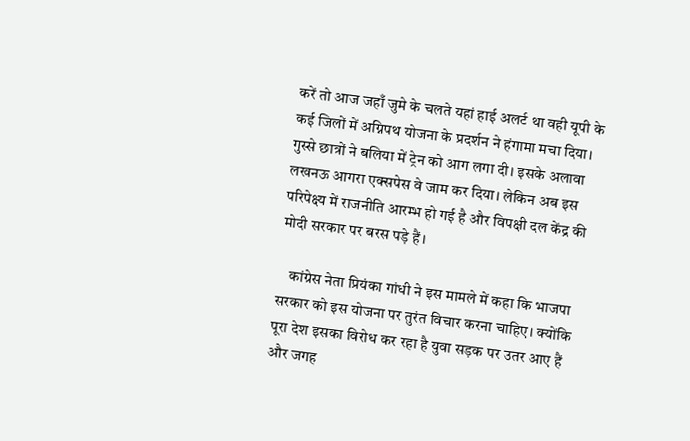करें तो आज जहाँ जुमे के चलते यहां हाई अलर्ट था वही यूपी के कई जिलों में अग्निपथ योजना के प्रदर्शन ने हंगामा मचा दिया। गुस्से छात्रों ने बलिया में ट्रेन को आग लगा दी। इसके अलावा लखनऊ आगरा एक्सपेस वे जाम कर दिया। लेकिन अब इस परिपेक्ष्य में राजनीति आरम्भ हो गई है और विपक्षी दल केंद्र की मोदी सरकार पर बरस पड़े हैं।

    कांग्रेस नेता प्रियंका गांधी ने इस मामले में कहा कि भाजपा सरकार को इस योजना पर तुरंत विचार करना चाहिए। क्योंकि पूरा देश इसका विरोध कर रहा है युवा सड़क पर उतर आए हैं और जगह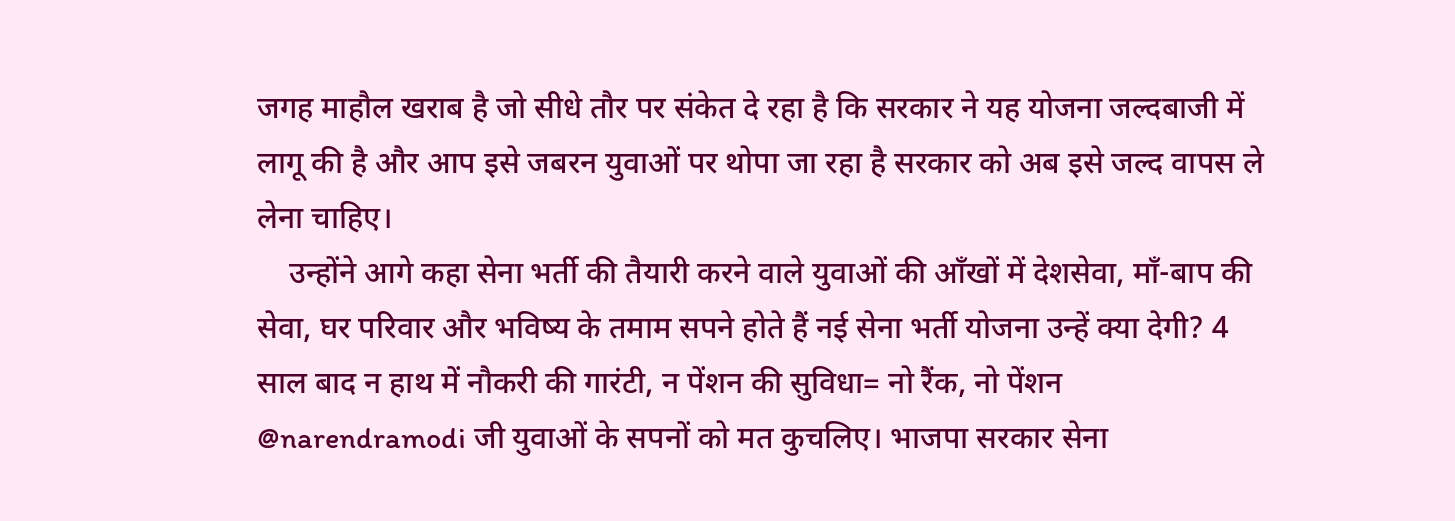जगह माहौल खराब है जो सीधे तौर पर संकेत दे रहा है कि सरकार ने यह योजना जल्दबाजी में लागू की है और आप इसे जबरन युवाओं पर थोपा जा रहा है सरकार को अब इसे जल्द वापस ले लेना चाहिए।
    उन्होंने आगे कहा सेना भर्ती की तैयारी करने वाले युवाओं की आँखों में देशसेवा, माँ-बाप की सेवा, घर परिवार और भविष्य के तमाम सपने होते हैं नई सेना भर्ती योजना उन्हें क्या देगी? 4 साल बाद न हाथ में नौकरी की गारंटी, न पेंशन की सुविधा= नो रैंक, नो पेंशन @narendramodi जी युवाओं के सपनों को मत कुचलिए। भाजपा सरकार सेना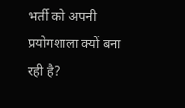भर्ती को अपनी प्रयोगशाला क्यों बना रही है?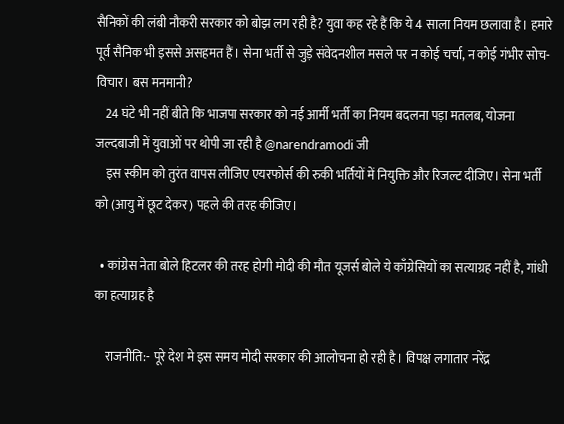सैनिकों की लंबी नौकरी सरकार को बोझ लग रही है? युवा कह रहे हैं कि ये 4 साला नियम छलावा है। हमारे पूर्व सैनिक भी इससे असहमत हैं। सेना भर्ती से जुड़े संवेदनशील मसले पर न कोई चर्चा, न कोई गंभीर सोच-विचार। बस मनमानी?
    24 घंटे भी नहीं बीते कि भाजपा सरकार को नई आर्मी भर्ती का नियम बदलना पड़ा मतलब, योजना जल्दबाजी में युवाओं पर थोपी जा रही है @narendramodi जी
    इस स्कीम को तुरंत वापस लीजिए एयरफोर्स की रुकी भर्तियों में नियुक्ति और रिजल्ट दीजिए। सेना भर्ती को (आयु में छूट देकर) पहले की तरह कीजिए।

  • कांग्रेस नेता बोले हिटलर की तरह होगी मोदी की मौत यूजर्स बोले ये काँग्रेसियों का सत्याग्रह नहीं है, गांधी का हत्याग्रह है

    राजनीति:- पूरे देश मे इस समय मोदी सरकार की आलोचना हो रही है। विपक्ष लगातार नरेंद्र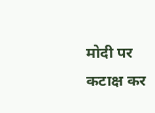मोदी पर कटाक्ष कर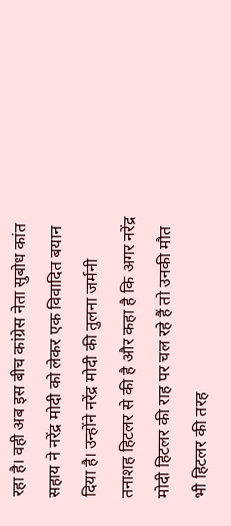रहा है। वही अब इस बीच कांग्रेस नेता सुबोध कांत सहाय ने नरेंद्र मोदी को लेकर एक विवादित बयान दिया है। उन्होंने नरेंद्र मोदी की तुलना जर्मनी तनाशह हिटलर से की है और कहा है कि अगर नरेंद्र मोदी हिटलर की राह पर चल रहे हैं तो उनकी मौत भी हिटलर की तरह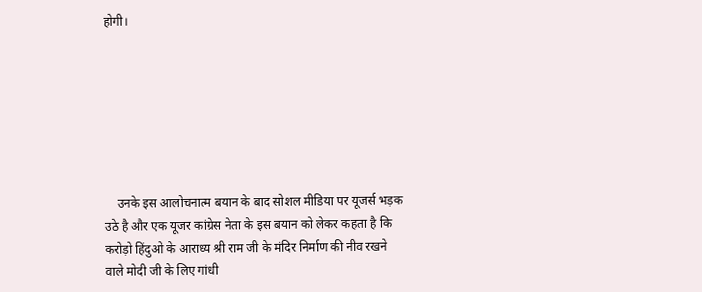होगी।







    उनके इस आलोचनात्म बयान के बाद सोशल मीडिया पर यूजर्स भड़क उठे है और एक यूजर कांग्रेस नेता के इस बयान को लेकर कहता है कि करोड़ो हिंदुओ के आराध्य श्री राम जी के मंदिर निर्माण की नीव रखने वाले मोदी जी के लिए गांधी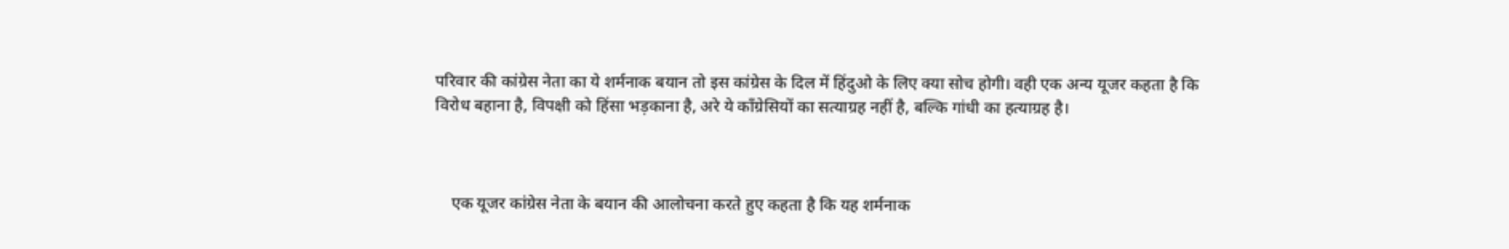परिवार की कांग्रेस नेता का ये शर्मनाक बयान तो इस कांग्रेस के दिल में हिंदुओ के लिए क्या सोच होगी। वही एक अन्य यूजर कहता है कि विरोध बहाना है, विपक्षी को हिंसा भड़काना है, अरे ये काँग्रेसियों का सत्याग्रह नहीं है, बल्कि गांधी का हत्याग्रह है।



    एक यूजर कांग्रेस नेता के बयान की आलोचना करते हुए कहता है कि यह शर्मनाक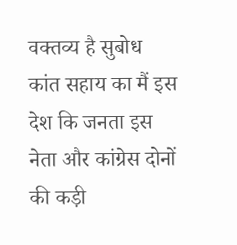वक्तव्य है सुबोध कांत सहाय का मैं इस देश कि जनता इस नेता और कांग्रेस दोनों की कड़ी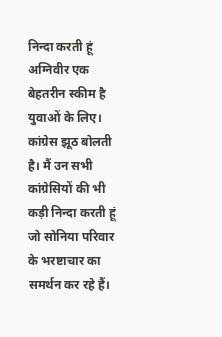निन्दा करती हूं अग्निवीर एक बेहतरीन स्कीम है युवाओं के लिए। कांग्रेस झूठ बोलती है। मैं उन सभी कांग्रेसियों की भी कड़ी निन्दा करती हूं जो सोनिया परिवार के भरष्टाचार का समर्थन कर रहे हैं।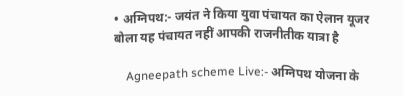• अग्निपथ:- जयंत ने किया युवा पंचायत का ऐलान यूजर बोला यह पंचायत नहीं आपकी राजनीतीक यात्रा है

    Agneepath scheme Live:- अग्निपथ योजना के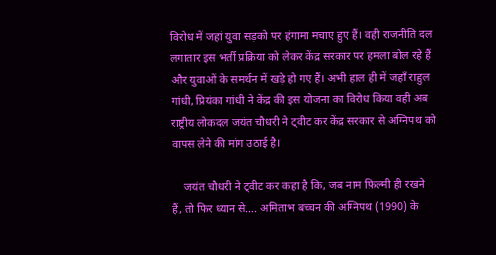विरोध में जहां युवा सड़को पर हंगामा मचाए हुए हैं। वही राजनीति दल लगातार इस भर्ती प्रक्रिया को लेकर केंद्र सरकार पर हमला बोल रहे हैं और युवाओं के समर्थन में खड़े हो गए हैं। अभी हाल ही में जहाँ राहुल गांधी, प्रियंका गांधी ने केंद्र की इस योजना का विरोध किया वही अब राष्ट्रीय लोकदल जयंत चौधरी ने ट्वीट कर केंद्र सरकार से अग्निपथ को वापस लेने की मांग उठाई है।

    जयंत चौधरी ने ट्वीट कर कहा है कि, जब नाम फ़िल्मी ही रखने हैं, तो फिर ध्यान से…. अमिताभ बच्चन की अग्निपथ (1990) के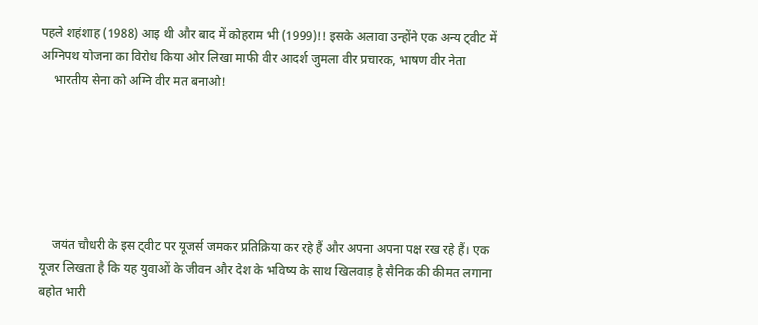पहले शहंशाह (1988) आइ थी और बाद में कोहराम भी (1999)!! इसके अलावा उन्होंने एक अन्य ट्वीट में अग्निपथ योजना का विरोध किया ओर लिखा माफी वीर आदर्श जुमला वीर प्रचारक, भाषण वीर नेता
    भारतीय सेना को अग्नि वीर मत बनाओ!






    जयंत चौधरी के इस ट्वीट पर यूजर्स जमकर प्रतिक्रिया कर रहे हैं और अपना अपना पक्ष रख रहे हैं। एक यूजर लिखता है कि यह युवाओं के जीवन और देश के भविष्य के साथ खिलवाड़ है सैनिक की कीमत लगाना बहोत भारी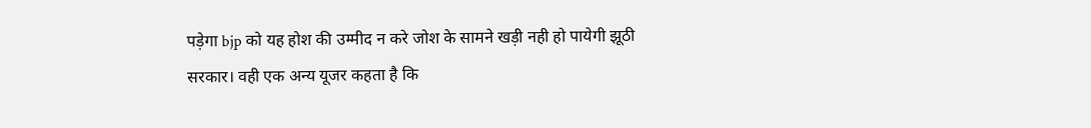पड़ेगा bjp को यह होश की उम्मीद न करे जोश के सामने खड़ी नही हो पायेगी झूठी सरकार। वही एक अन्य यूजर कहता है कि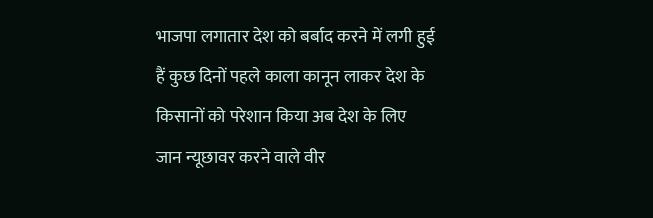भाजपा लगातार देश को बर्बाद करने में लगी हुई हैं कुछ दिनों पहले काला कानून लाकर देश के किसानों को परेशान किया अब देश के लिए जान न्यूछावर करने वाले वीर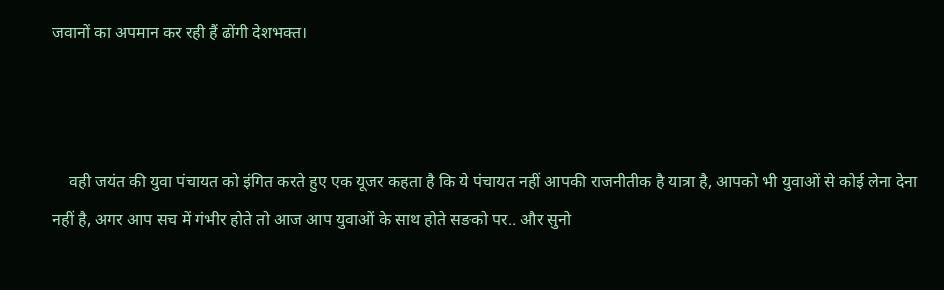जवानों का अपमान कर रही हैं ढोंगी देशभक्त।



    वही जयंत की युवा पंचायत को इंगित करते हुए एक यूजर कहता है कि ये पंचायत नहीं आपकी राजनीतीक है यात्रा है, आपको भी युवाओं से कोई लेना देना नहीं है, अगर आप सच में गंभीर होते तो आज आप युवाओं के साथ होते सङको पर.. और सुनो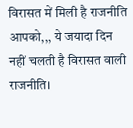विरासत में मिली है राजनीति आपको,,, ये जयादा दिन नहीं चलती है विरासत वाली राजनीति।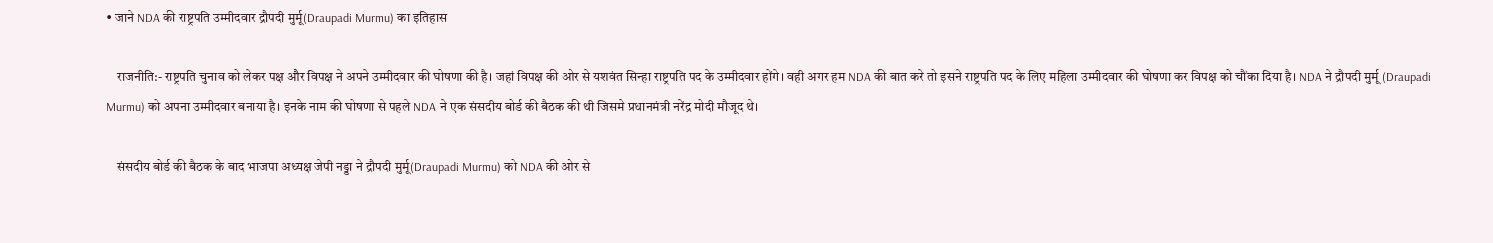• जाने NDA की राष्ट्रपति उम्मीदवार द्रौपदी मुर्मू(Draupadi Murmu) का इतिहास

    राजनीति:- राष्ट्रपति चुनाव को लेकर पक्ष और विपक्ष ने अपने उम्मीदवार की घोषणा की है। जहां विपक्ष की ओर से यशवंत सिन्हा राष्ट्रपति पद के उम्मीदवार होंगे। वही अगर हम NDA की बात करे तो इसने राष्ट्रपति पद के लिए महिला उम्मीदवार की घोषणा कर विपक्ष को चौंका दिया है। NDA ने द्रौपदी मुर्मू (Draupadi Murmu) को अपना उम्मीदवार बनाया है। इनके नाम की घोषणा से पहले NDA ने एक संसदीय बोर्ड की बैठक की थी जिसमे प्रधानमंत्री नरेंद्र मोदी मौजूद थे।

    संसदीय बोर्ड की बैठक के बाद भाजपा अध्यक्ष जेपी नड्डा ने द्रौपदी मुर्मू(Draupadi Murmu) को NDA की ओर से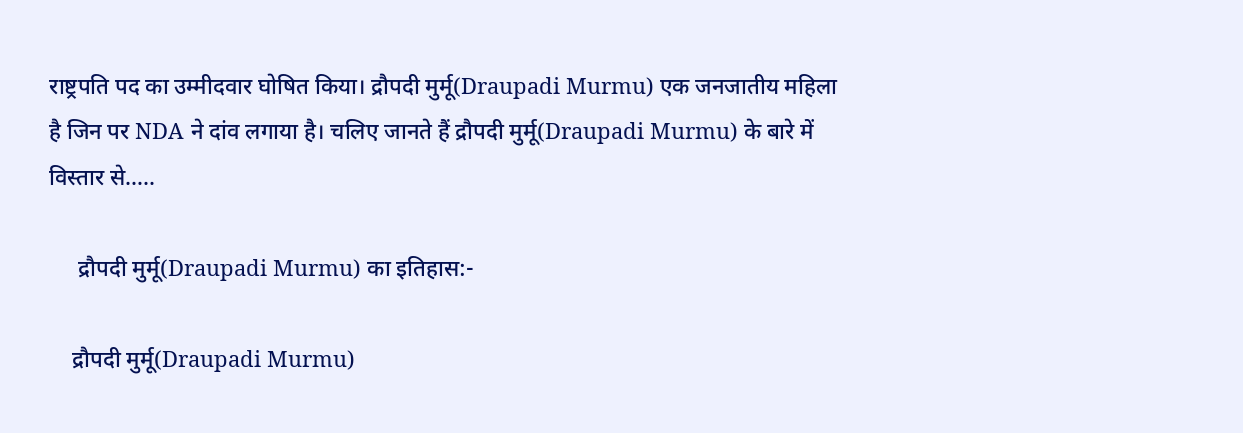राष्ट्रपति पद का उम्मीदवार घोषित किया। द्रौपदी मुर्मू(Draupadi Murmu) एक जनजातीय महिला है जिन पर NDA ने दांव लगाया है। चलिए जानते हैं द्रौपदी मुर्मू(Draupadi Murmu) के बारे में विस्तार से…..

     द्रौपदी मुर्मू(Draupadi Murmu) का इतिहास:-

    द्रौपदी मुर्मू(Draupadi Murmu)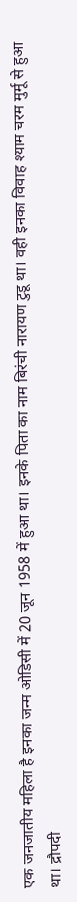एक जनजातीय महिला है इनका जन्म ओडिसी में 20 जून 1958 में हुआ था। इनके पिता का नाम बिरंची नारायण टुडू था। वही इनका विवाह श्याम चरम मुर्मू से हुआ था। द्रौपदी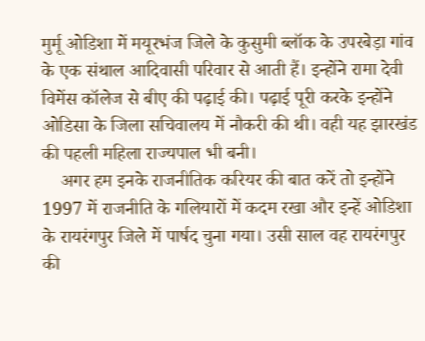मुर्मू ओडिशा में मयूरभंज जिले के कुसुमी ब्लॉक के उपरबेड़ा गांव के एक संथाल आदिवासी परिवार से आती हैं। इन्होंने रामा देवी विमेंस कॉलेज से बीए की पढ़ाई की। पढ़ाई पूरी करके इन्होंने ओडिसा के जिला सचिवालय में नौकरी की थी। वही यह झारखंड की पहली महिला राज्यपाल भी बनी।
    अगर हम इनके राजनीतिक करियर की बात करें तो इन्होंने 1997 में राजनीति के गलियारों में कदम रखा और इन्हें ओडिशा के रायरंगपुर जिले में पार्षद चुना गया। उसी साल वह रायरंगपुर की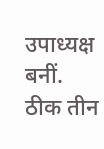उपाध्यक्ष बनीं. ठीक तीन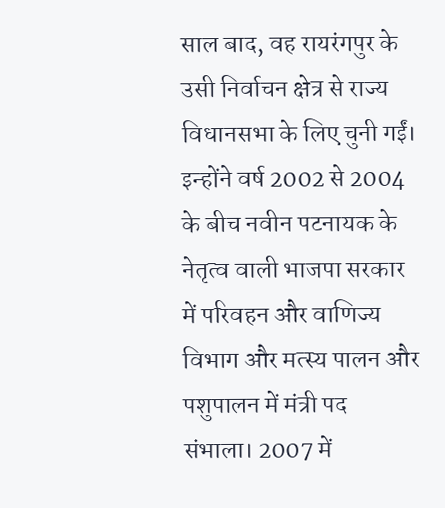साल बाद, वह रायरंगपुर के उसी निर्वाचन क्षेत्र से राज्य विधानसभा के लिए चुनी गईं। इन्होंने वर्ष 2002 से 2004 के बीच नवीन पटनायक के नेतृत्व वाली भाजपा सरकार में परिवहन और वाणिज्य विभाग और मत्स्य पालन और पशुपालन में मंत्री पद संभाला। 2007 में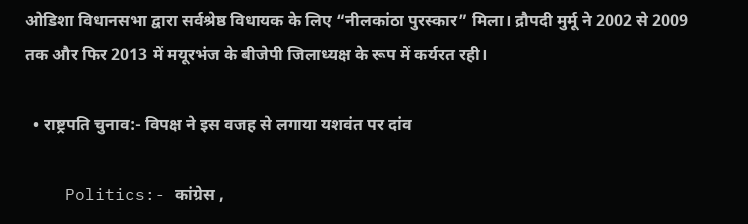ओडिशा विधानसभा द्वारा सर्वश्रेष्ठ विधायक के लिए “नीलकांठा पुरस्कार” मिला। द्रौपदी मुर्मू ने 2002 से 2009 तक और फिर 2013 में मयूरभंज के बीजेपी जिलाध्यक्ष के रूप में कर्यरत रही।

  • राष्ट्रपति चुनाव:- विपक्ष ने इस वजह से लगाया यशवंत पर दांव

    Politics:- कांग्रेस ,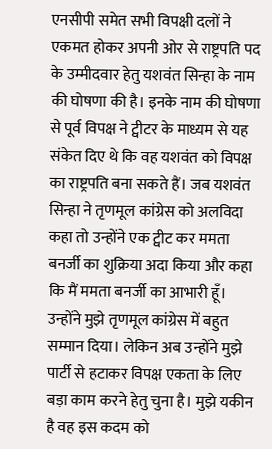एनसीपी समेत सभी विपक्षी दलों ने एकमत होकर अपनी ओर से राष्ट्रपति पद के उम्मीदवार हेतु यशवंत सिन्हा के नाम की घोषणा की है। इनके नाम की घोषणा से पूर्व विपक्ष ने ट्वीटर के माध्यम से यह संकेत दिए थे कि वह यशवंत को विपक्ष का राष्ट्रपति बना सकते हैं। जब यशवंत सिन्हा ने तृणमूल कांग्रेस को अलविदा कहा तो उन्होंने एक ट्वीट कर ममता बनर्जी का शुक्रिया अदा किया और कहा कि मैं ममता बनर्जी का आभारी हूँ। उन्होंने मुझे तृणमूल कांग्रेस में बहुत सम्मान दिया। लेकिन अब उन्होंने मुझे पार्टी से हटाकर विपक्ष एकता के लिए बड़ा काम करने हेतु चुना है। मुझे यकीन है वह इस कदम को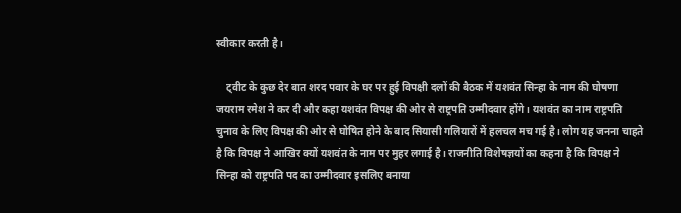स्वीकार करती है।

    ट्वीट के कुछ देर बात शरद पवार के घर पर हुई विपक्षी दलों की बैठक में यशवंत सिन्हा के नाम की घोषणा जयराम रमेश ने कर दी और कहा यशवंत विपक्ष की ओर से राष्ट्रपति उम्मीदवार होंगे। यशवंत का नाम राष्ट्रपति चुनाव के लिए विपक्ष की ओर से घोषित होने के बाद सियासी गलियारों में हलचल मच गई है। लोग यह जनना चाहते है कि विपक्ष ने आखिर क्यों यशवंत के नाम पर मुहर लगाई है। राजनीति विशेषज्ञयों का कहना है कि विपक्ष ने सिन्हा को राष्ट्रपति पद का उम्मीदवार इसलिए बनाया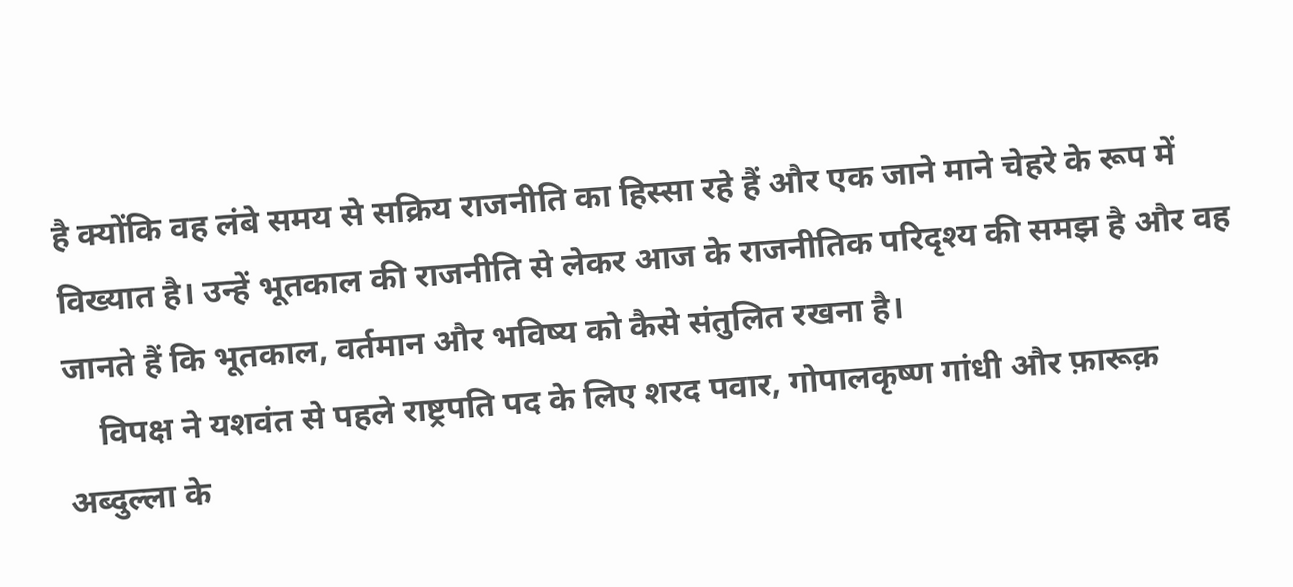है क्योंकि वह लंबे समय से सक्रिय राजनीति का हिस्सा रहे हैं और एक जाने माने चेहरे के रूप में विख्यात है। उन्हें भूतकाल की राजनीति से लेकर आज के राजनीतिक परिदृश्य की समझ है और वह जानते हैं कि भूतकाल, वर्तमान और भविष्य को कैसे संतुलित रखना है।
    विपक्ष ने यशवंत से पहले राष्ट्रपति पद के लिए शरद पवार, गोपालकृष्ण गांधी और फ़ारूक़ अब्दुल्ला के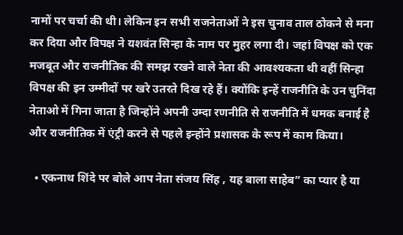नामों पर चर्चा की थी। लेकिन इन सभी राजनेताओं ने इस चुनाव ताल ठोकने से मना कर दिया और विपक्ष ने यशवंत सिन्हा के नाम पर मुहर लगा दी। जहां विपक्ष को एक मजबूत और राजनीतिक की समझ रखने वाले नेता की आवश्यकता थी वहीं सिन्हा विपक्ष की इन उम्मीदों पर खरे उतरते दिख रहे हैं। क्योंकि इन्हें राजनीति के उन चुनिंदा नेताओ में गिना जाता है जिन्होंने अपनी उम्दा रणनीति से राजनीति में धमक बनाई है और राजनीतिक में एंट्री करने से पहले इन्होंने प्रशासक के रूप में काम किया।

  • एकनाथ शिंदे पर बोले आप नेता संजय सिंह , यह बाला साहेब” का प्यार है या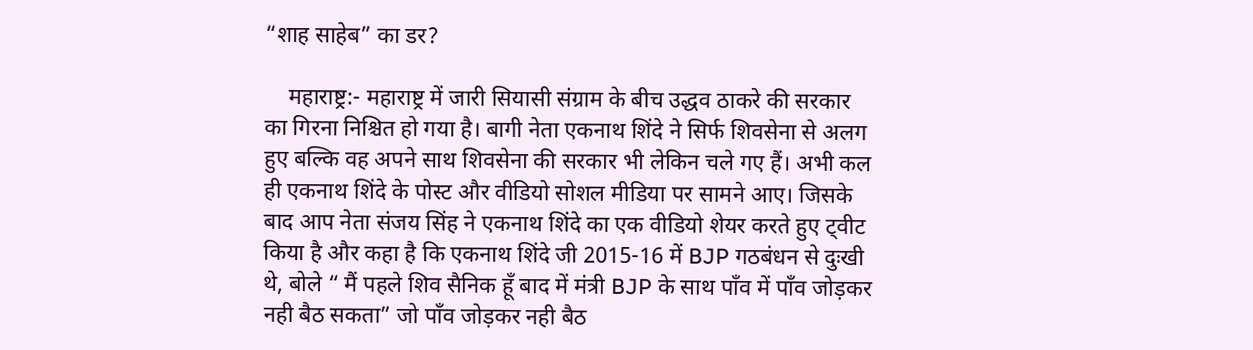“शाह साहेब” का डर?

    महाराष्ट्र:- महाराष्ट्र में जारी सियासी संग्राम के बीच उद्धव ठाकरे की सरकार का गिरना निश्चित हो गया है। बागी नेता एकनाथ शिंदे ने सिर्फ शिवसेना से अलग हुए बल्कि वह अपने साथ शिवसेना की सरकार भी लेकिन चले गए हैं। अभी कल ही एकनाथ शिंदे के पोस्ट और वीडियो सोशल मीडिया पर सामने आए। जिसके बाद आप नेता संजय सिंह ने एकनाथ शिंदे का एक वीडियो शेयर करते हुए ट्वीट किया है और कहा है कि एकनाथ शिंदे जी 2015-16 में BJP गठबंधन से दुःखी थे, बोले “ मैं पहले शिव सैनिक हूँ बाद में मंत्री BJP के साथ पाँव में पाँव जोड़कर नही बैठ सकता” जो पाँव जोड़कर नही बैठ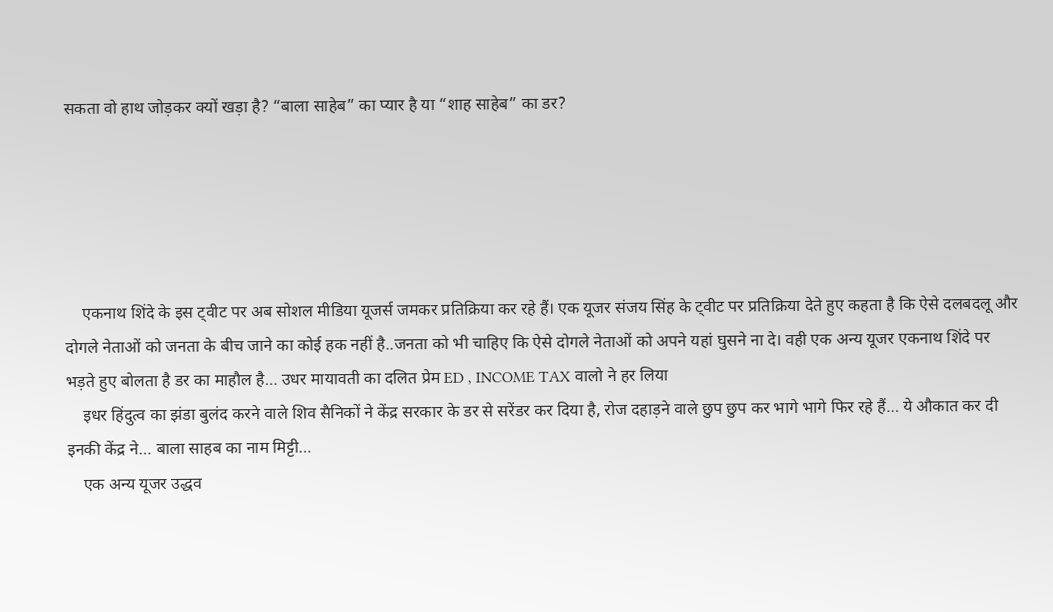सकता वो हाथ जोड़कर क्यों खड़ा है? “बाला साहेब” का प्यार है या “शाह साहेब” का डर?





    एकनाथ शिंदे के इस ट्वीट पर अब सोशल मीडिया यूजर्स जमकर प्रतिक्रिया कर रहे हैं। एक यूजर संजय सिंह के ट्वीट पर प्रतिक्रिया देते हुए कहता है कि ऐसे दलबदलू और दोगले नेताओं को जनता के बीच जाने का कोई हक नहीं है..जनता को भी चाहिए कि ऐसे दोगले नेताओं को अपने यहां घुसने ना दे। वही एक अन्य यूजर एकनाथ शिंदे पर भड़ते हुए बोलता है डर का माहौल है… उधर मायावती का दलित प्रेम ED , INCOME TAX वालो ने हर लिया
    इधर हिंदुत्व का झंडा बुलंद करने वाले शिव सैनिकों ने केंद्र सरकार के डर से सरेंडर कर दिया है, रोज दहाड़ने वाले छुप छुप कर भागे भागे फिर रहे हैं… ये औकात कर दी इनकी केंद्र ने… बाला साहब का नाम मिट्टी…
    एक अन्य यूजर उद्धव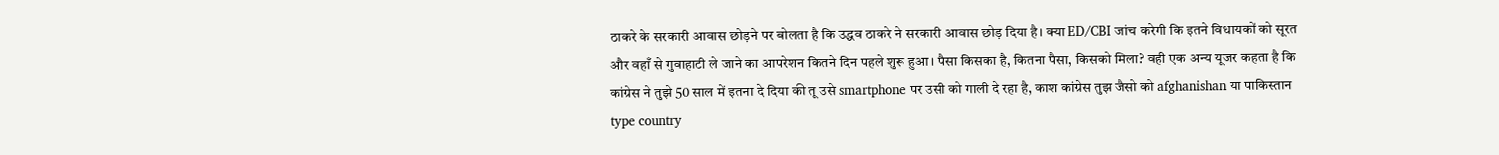ठाकरे के सरकारी आवास छोड़ने पर बोलता है कि उद्धव ठाकरे ने सरकारी आवास छोड़ दिया है। क्या ED/CBI जांच करेगी कि इतने विधायकों को सूरत और वहाँ से गुवाहाटी ले जाने का आपरेशन कितने दिन पहले शुरू हुआ। पैसा किसका है, कितना पैसा, किसको मिला? वही एक अन्य यूजर कहता है कि कांग्रेस ने तुझे 50 साल में इतना दे दिया की तू उसे smartphone पर उसी को गाली दे रहा है, काश कांग्रेस तुझ जैसो को afghanishan या पाकिस्तान type country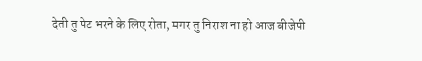देती तु पेट भरने के लिए रोता, मगर तु निराश ना हो आज बीजेपी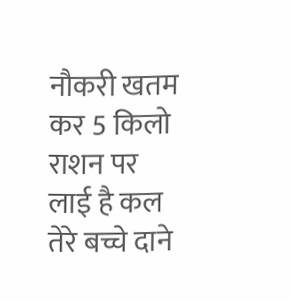नौकरी खतम कर 5 किलो राशन पर लाई है कल तेरे बच्चे दाने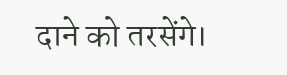दाने को तरसेंगे।